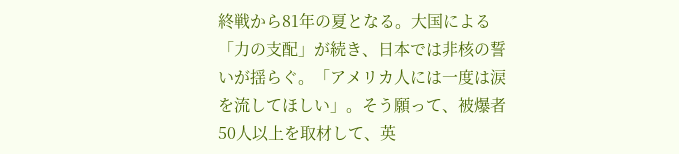終戦から81年の夏となる。大国による「力の支配」が続き、日本では非核の誓いが揺らぐ。「アメリカ人には一度は涙を流してほしい」。そう願って、被爆者50人以上を取材して、英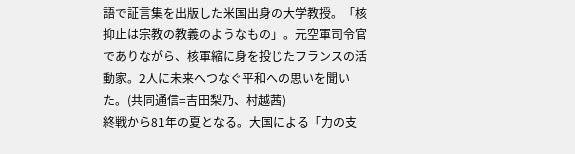語で証言集を出版した米国出身の大学教授。「核抑止は宗教の教義のようなもの」。元空軍司令官でありながら、核軍縮に身を投じたフランスの活動家。2人に未来へつなぐ平和への思いを聞いた。(共同通信=吉田梨乃、村越茜)
終戦から81年の夏となる。大国による「力の支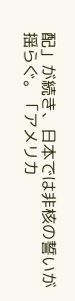配」が続き、日本では非核の誓いが揺らぐ。「アメリカ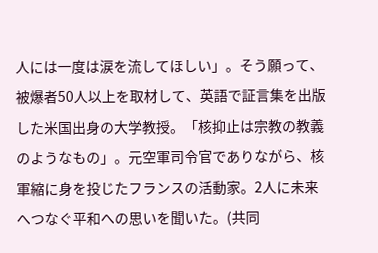人には一度は涙を流してほしい」。そう願って、被爆者50人以上を取材して、英語で証言集を出版した米国出身の大学教授。「核抑止は宗教の教義のようなもの」。元空軍司令官でありながら、核軍縮に身を投じたフランスの活動家。2人に未来へつなぐ平和への思いを聞いた。(共同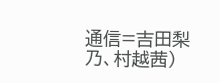通信=吉田梨乃、村越茜)